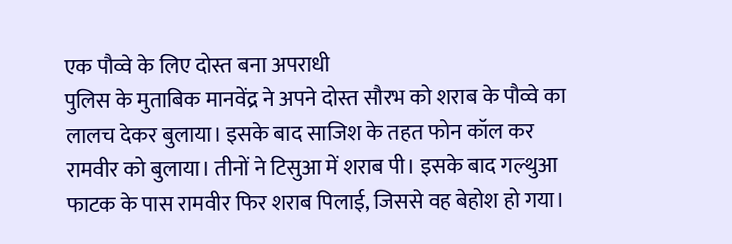एक पौव्वे के लिए दोस्त बना अपराधी
पुलिस के मुताबिक मानवेंद्र ने अपने दोस्त सौरभ को शराब के पौव्वे का लालच देकर बुलाया। इसके बाद साजिश के तहत फोन कॉल कर रामवीर को बुलाया। तीनों ने टिसुआ में शराब पी। इसके बाद गल्थुआ फाटक के पास रामवीर फिर शराब पिलाई, जिससे वह बेहोश हो गया।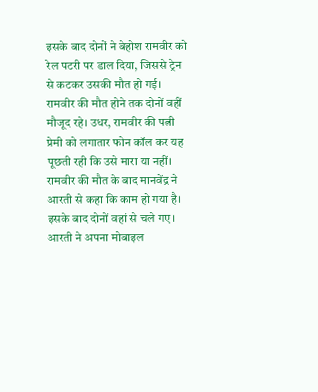इसके बाद दोनों ने बेहोश रामवीर को रेल पटरी पर डाल दिया, जिससे ट्रेन से कटकर उसकी मौत हो गई।
रामवीर की मौत होने तक दोनों वहीं मौजूद रहे। उधर, रामवीर की पत्नी प्रेमी को लगातार फोन कॉल कर यह पूछती रही कि उसे मारा या नहीं। रामवीर की मौत के बाद मानवेंद्र ने आरती से कहा कि काम हो गया है। इसके बाद दोनों वहां से चले गए। आरती ने अपना मोबाइल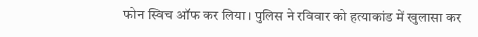फोन स्विच ऑफ कर लिया। पुलिस ने रविवार को हत्याकांड में खुलासा कर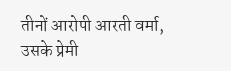तीनों आरोपी आरती वर्मा, उसके प्रेमी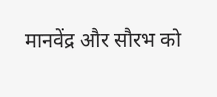मानवेंद्र और सौरभ को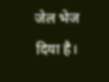जेल भेज दिया है।